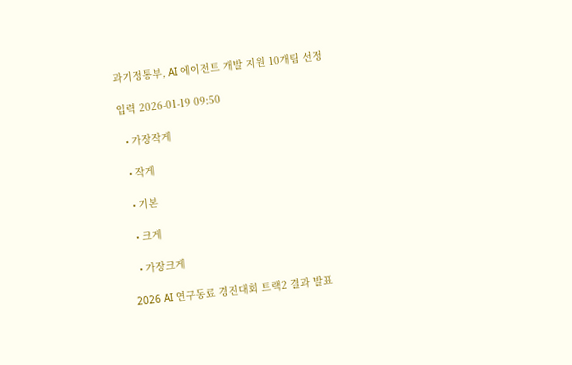과기정통부, AI 에이전트 개발 지원 10개팀 선정

입력 2026-01-19 09:50

  • 가장작게

  • 작게

  • 기본

  • 크게

  • 가장크게

2026 AI 연구동료 경진대회 트랙2 결과 발표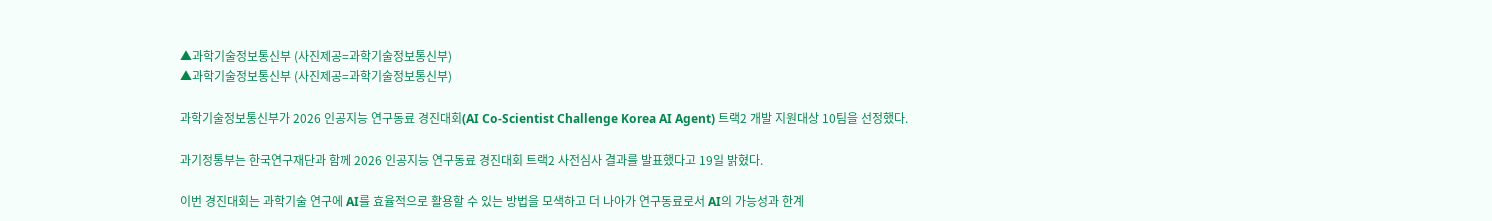▲과학기술정보통신부 (사진제공=과학기술정보통신부)
▲과학기술정보통신부 (사진제공=과학기술정보통신부)

과학기술정보통신부가 2026 인공지능 연구동료 경진대회(AI Co-Scientist Challenge Korea AI Agent) 트랙2 개발 지원대상 10팀을 선정했다.

과기정통부는 한국연구재단과 함께 2026 인공지능 연구동료 경진대회 트랙2 사전심사 결과를 발표했다고 19일 밝혔다.

이번 경진대회는 과학기술 연구에 AI를 효율적으로 활용할 수 있는 방법을 모색하고 더 나아가 연구동료로서 AI의 가능성과 한계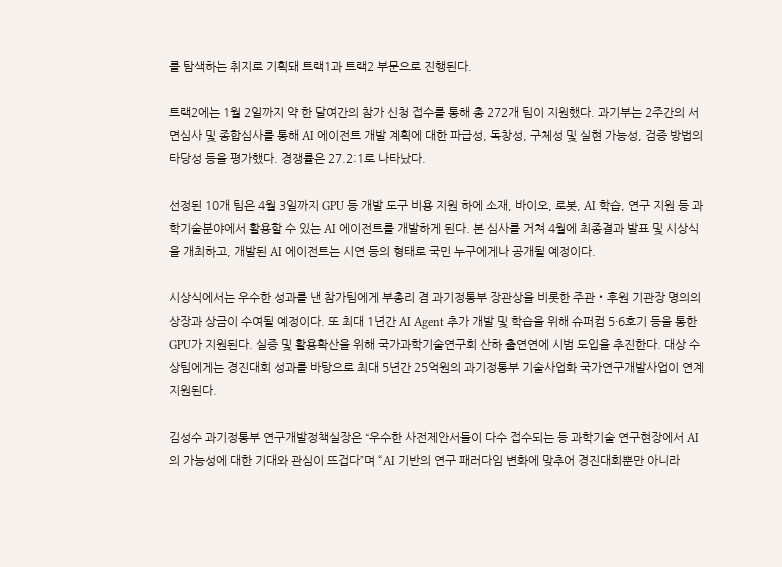를 탐색하는 취지로 기획돼 트랙1과 트랙2 부문으로 진행된다.

트랙2에는 1월 2일까지 약 한 달여간의 참가 신청 접수를 통해 총 272개 팀이 지원했다. 과기부는 2주간의 서면심사 및 종합심사를 통해 AI 에이전트 개발 계획에 대한 파급성, 독창성, 구체성 및 실현 가능성, 검증 방법의 타당성 등을 평가했다. 경쟁률은 27.2:1로 나타났다.

선정된 10개 팀은 4월 3일까지 GPU 등 개발 도구 비용 지원 하에 소재, 바이오, 로봇, AI 학습, 연구 지원 등 과학기술분야에서 활용할 수 있는 AI 에이전트를 개발하게 된다. 본 심사를 거쳐 4월에 최종결과 발표 및 시상식을 개최하고, 개발된 AI 에이전트는 시연 등의 형태로 국민 누구에게나 공개될 예정이다.

시상식에서는 우수한 성과를 낸 참가팀에게 부총리 겸 과기정통부 장관상을 비롯한 주관‧후원 기관장 명의의 상장과 상금이 수여될 예정이다. 또 최대 1년간 AI Agent 추가 개발 및 학습을 위해 슈퍼컴 5·6호기 등을 통한 GPU가 지원된다. 실증 및 활용확산을 위해 국가과학기술연구회 산하 출연연에 시범 도입을 추진한다. 대상 수상팀에게는 경진대회 성과를 바탕으로 최대 5년간 25억원의 과기정통부 기술사업화 국가연구개발사업이 연계 지원된다.

김성수 과기정통부 연구개발정책실장은 “우수한 사전제안서들이 다수 접수되는 등 과학기술 연구현장에서 AI의 가능성에 대한 기대와 관심이 뜨겁다”며 “AI 기반의 연구 패러다임 변화에 맞추어 경진대회뿐만 아니라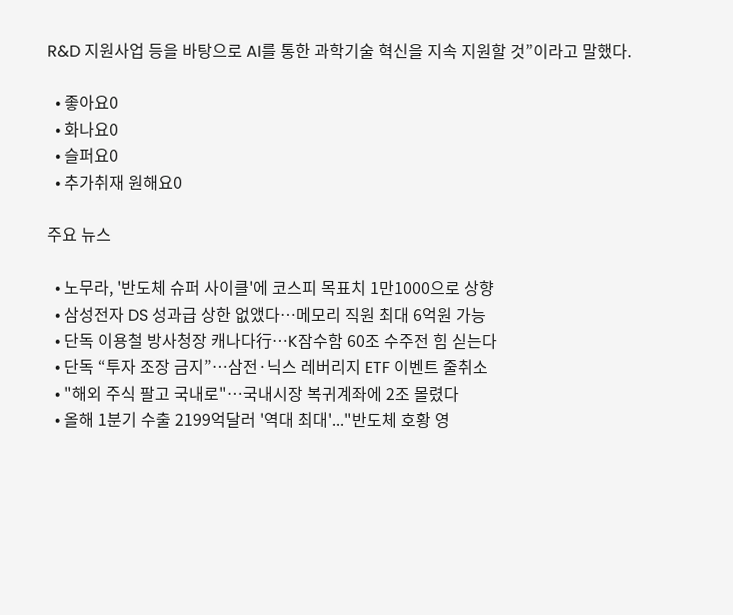R&D 지원사업 등을 바탕으로 AI를 통한 과학기술 혁신을 지속 지원할 것”이라고 말했다.

  • 좋아요0
  • 화나요0
  • 슬퍼요0
  • 추가취재 원해요0

주요 뉴스

  • 노무라, '반도체 슈퍼 사이클'에 코스피 목표치 1만1000으로 상향
  • 삼성전자 DS 성과급 상한 없앴다…메모리 직원 최대 6억원 가능
  • 단독 이용철 방사청장 캐나다行…K잠수함 60조 수주전 힘 싣는다
  • 단독 “투자 조장 금지”…삼전·닉스 레버리지 ETF 이벤트 줄취소
  • "해외 주식 팔고 국내로"…국내시장 복귀계좌에 2조 몰렸다
  • 올해 1분기 수출 2199억달러 '역대 최대'..."반도체 호황 영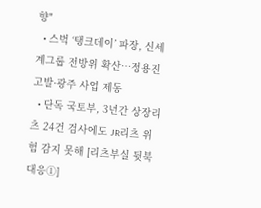향"
  • 스벅 ‘탱크데이’ 파장, 신세계그룹 전방위 확산…정용진 고발·광주 사업 제동
  • 단독 국토부, 3년간 상장리츠 24건 검사에도 JR리츠 위험 감지 못해 [리츠부실 뒷북 대응①]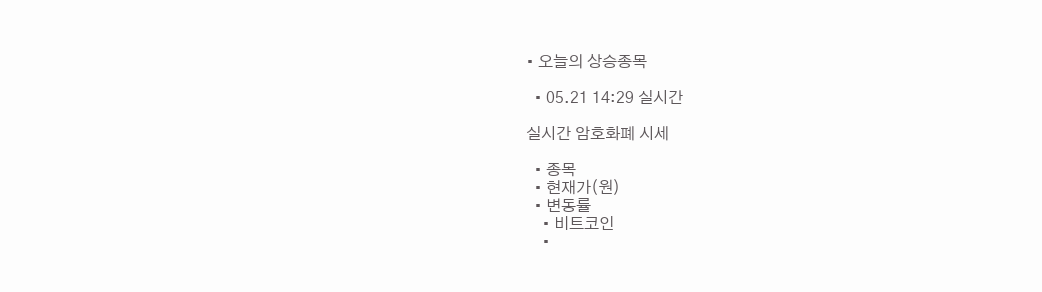• 오늘의 상승종목

  • 05.21 14:29 실시간

실시간 암호화폐 시세

  • 종목
  • 현재가(원)
  • 변동률
    • 비트코인
    •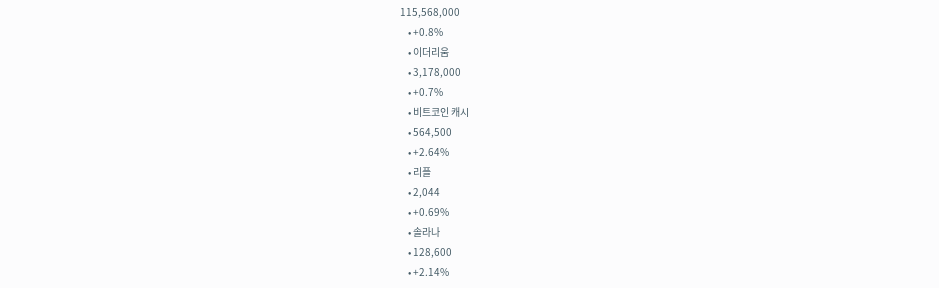115,568,000
    • +0.8%
    • 이더리움
    • 3,178,000
    • +0.7%
    • 비트코인 캐시
    • 564,500
    • +2.64%
    • 리플
    • 2,044
    • +0.69%
    • 솔라나
    • 128,600
    • +2.14%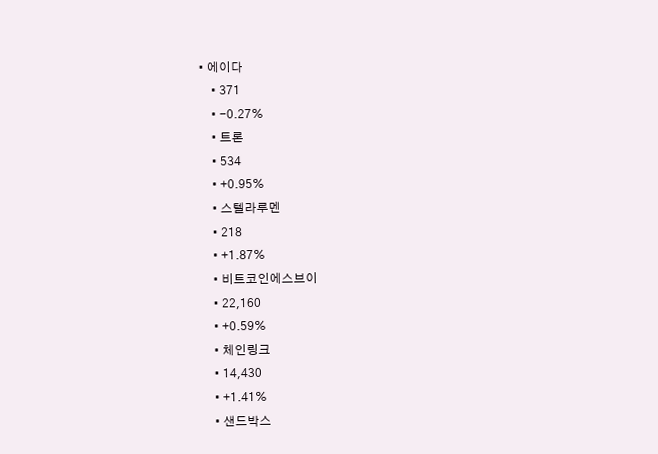• 에이다
    • 371
    • -0.27%
    • 트론
    • 534
    • +0.95%
    • 스텔라루멘
    • 218
    • +1.87%
    • 비트코인에스브이
    • 22,160
    • +0.59%
    • 체인링크
    • 14,430
    • +1.41%
    • 샌드박스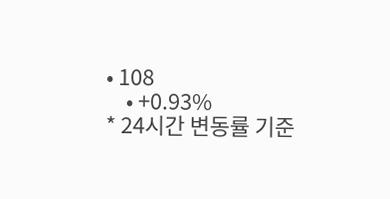• 108
    • +0.93%
* 24시간 변동률 기준